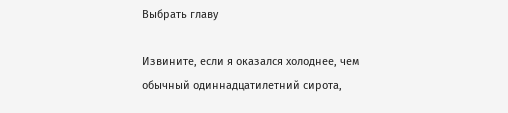Выбрать главу

Извините, если я оказался холоднее, чем обычный одиннадцатилетний сирота,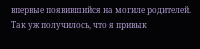впервые появившийся на могиле родителей. Так уж получилось, что я привык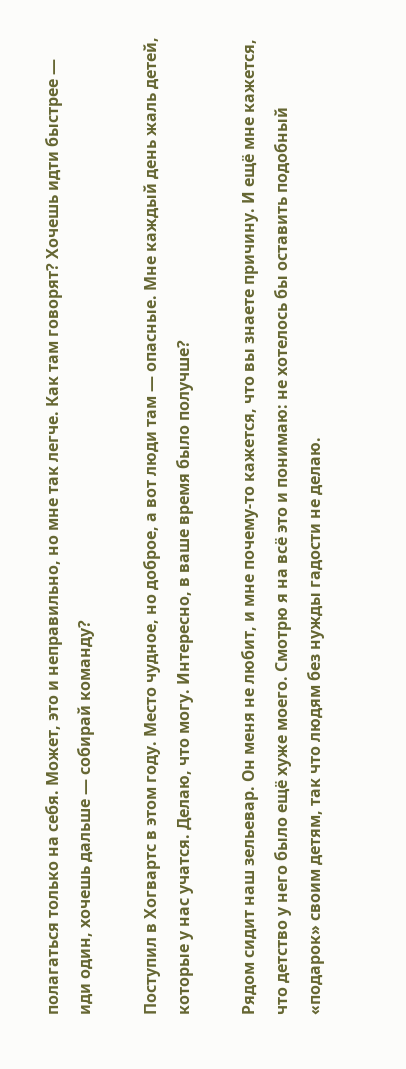полагаться только на себя. Может, это и неправильно, но мне так легче. Как там говорят? Хочешь идти быстрее — иди один, хочешь дальше — собирай команду?

Поступил в Хогвартс в этом году. Место чудное, но доброе, а вот люди там — опасные. Мне каждый день жаль детей, которые у нас учатся. Делаю, что могу. Интересно, в ваше время было получше?

Рядом сидит наш зельевар. Он меня не любит, и мне почему-то кажется, что вы знаете причину. И ещё мне кажется, что детство у него было ещё хуже моего. Смотрю я на всё это и понимаю: не хотелось бы оставить подобный «подарок» своим детям, так что людям без нужды гадости не делаю.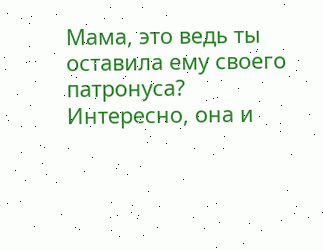Мама, это ведь ты оставила ему своего патронуса? Интересно, она и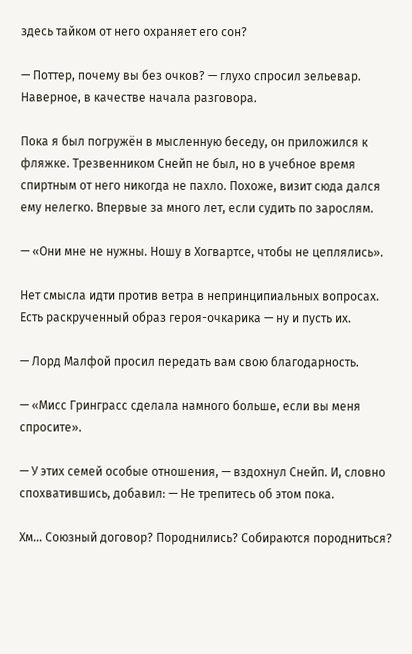здесь тайком от него охраняет его сон?

— Поттер, почему вы без очков? — глухо спросил зельевар. Наверное, в качестве начала разговора.

Пока я был погружён в мысленную беседу, он приложился к фляжке. Трезвенником Снейп не был, но в учебное время спиртным от него никогда не пахло. Похоже, визит сюда дался ему нелегко. Впервые за много лет, если судить по зарослям.

— «Они мне не нужны. Ношу в Хогвартсе, чтобы не цеплялись».

Нет смысла идти против ветра в непринципиальных вопросах. Есть раскрученный образ героя-очкарика — ну и пусть их.

— Лорд Малфой просил передать вам свою благодарность.

— «Мисс Гринграсс сделала намного больше, если вы меня спросите».

— У этих семей особые отношения, — вздохнул Снейп. И, словно спохватившись, добавил: — Не трепитесь об этом пока.

Хм… Союзный договор? Породнились? Собираются породниться?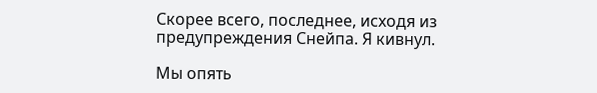Скорее всего, последнее, исходя из предупреждения Снейпа. Я кивнул.

Мы опять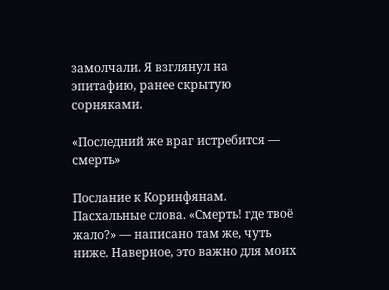замолчали. Я взглянул на эпитафию, ранее скрытую сорняками.

«Последний же враг истребится — смерть»

Послание к Коринфянам. Пасхальные слова. «Смерть! где твоё жало?» — написано там же, чуть ниже. Наверное, это важно для моих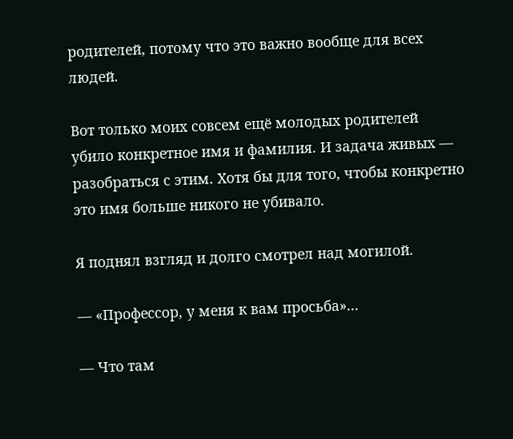родителей, потому что это важно вообще для всех людей.

Вот только моих совсем ещё молодых родителей убило конкретное имя и фамилия. И задача живых — разобраться с этим. Хотя бы для того, чтобы конкретно это имя больше никого не убивало.

Я поднял взгляд и долго смотрел над могилой.

— «Профессор, у меня к вам просьба»…

— Что там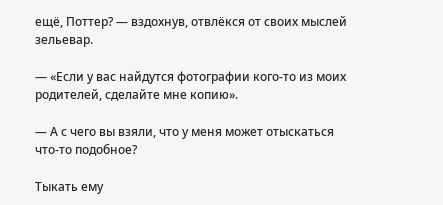ещё, Поттер? — вздохнув, отвлёкся от своих мыслей зельевар.

— «Если у вас найдутся фотографии кого-то из моих родителей, сделайте мне копию».

— А с чего вы взяли, что у меня может отыскаться что-то подобное?

Тыкать ему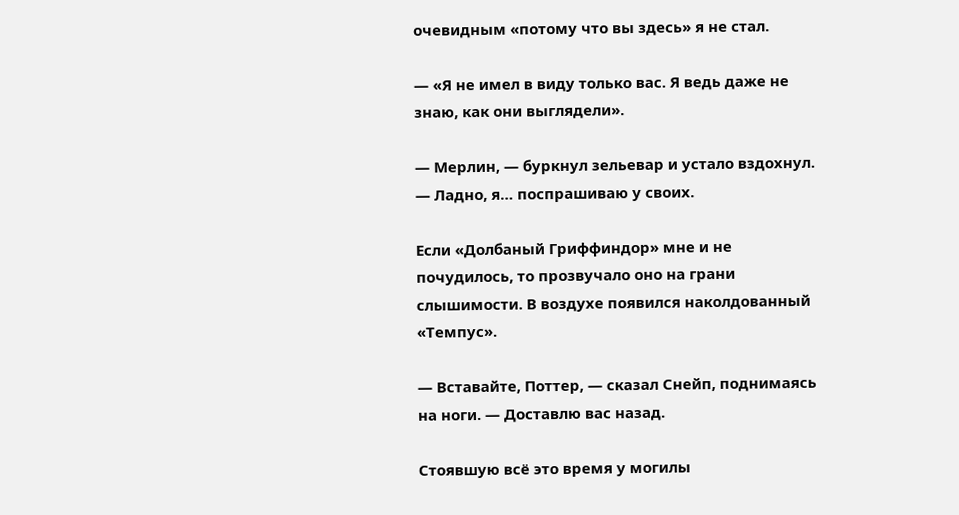очевидным «потому что вы здесь» я не стал.

— «Я не имел в виду только вас. Я ведь даже не знаю, как они выглядели».

— Мерлин, — буркнул зельевар и устало вздохнул. — Ладно, я… поспрашиваю у своих.

Если «Долбаный Гриффиндор» мне и не почудилось, то прозвучало оно на грани слышимости. В воздухе появился наколдованный «Темпус».

— Вставайте, Поттер, — сказал Снейп, поднимаясь на ноги. — Доставлю вас назад.

Стоявшую всё это время у могилы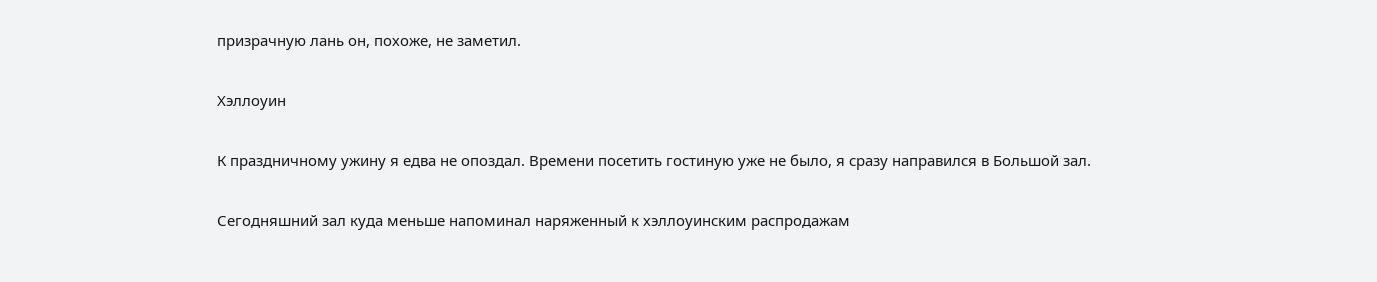призрачную лань он, похоже, не заметил.

Хэллоуин

К праздничному ужину я едва не опоздал. Времени посетить гостиную уже не было, я сразу направился в Большой зал.

Сегодняшний зал куда меньше напоминал наряженный к хэллоуинским распродажам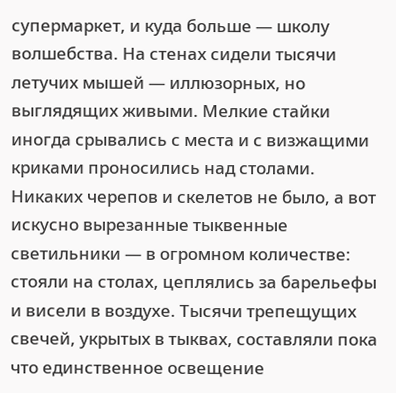супермаркет, и куда больше — школу волшебства. На стенах сидели тысячи летучих мышей — иллюзорных, но выглядящих живыми. Мелкие стайки иногда срывались с места и с визжащими криками проносились над столами. Никаких черепов и скелетов не было, а вот искусно вырезанные тыквенные светильники — в огромном количестве: стояли на столах, цеплялись за барельефы и висели в воздухе. Тысячи трепещущих свечей, укрытых в тыквах, составляли пока что единственное освещение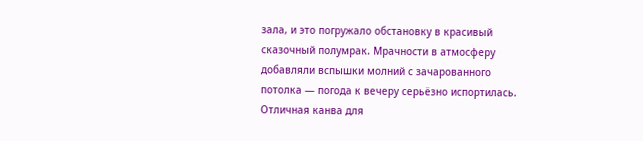зала, и это погружало обстановку в красивый сказочный полумрак. Мрачности в атмосферу добавляли вспышки молний с зачарованного потолка — погода к вечеру серьёзно испортилась. Отличная канва для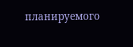планируемого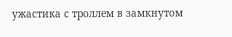ужастика с троллем в замкнутом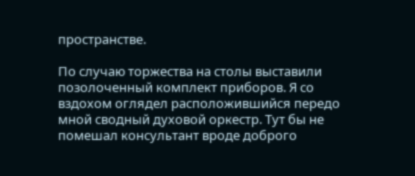пространстве.

По случаю торжества на столы выставили позолоченный комплект приборов. Я со вздохом оглядел расположившийся передо мной сводный духовой оркестр. Тут бы не помешал консультант вроде доброго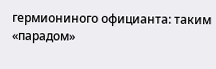гермиониного официанта: таким «парадом»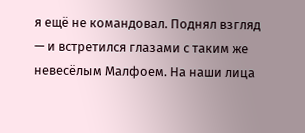я ещё не командовал. Поднял взгляд — и встретился глазами с таким же невесёлым Малфоем. На наши лица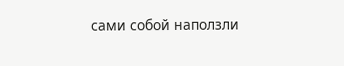сами собой наползли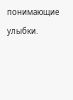понимающие улыбки.